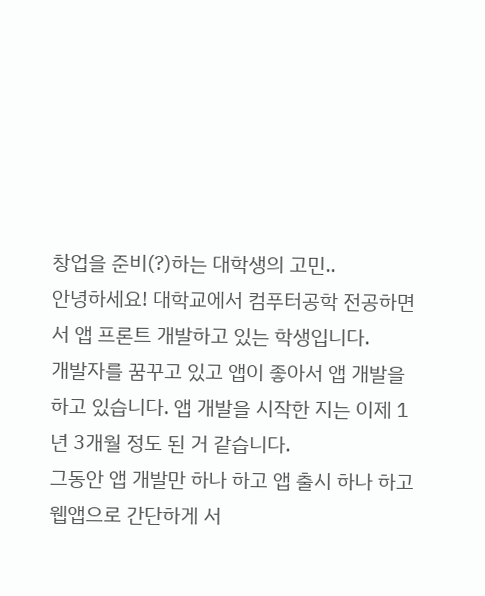창업을 준비(?)하는 대학생의 고민..
안녕하세요! 대학교에서 컴푸터공학 전공하면서 앱 프론트 개발하고 있는 학생입니다.
개발자를 꿈꾸고 있고 앱이 좋아서 앱 개발을 하고 있습니다. 앱 개발을 시작한 지는 이제 1년 3개월 정도 된 거 같습니다.
그동안 앱 개발만 하나 하고 앱 출시 하나 하고 웹앱으로 간단하게 서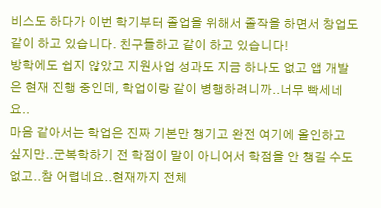비스도 하다가 이번 학기부터 졸업을 위해서 졸작을 하면서 창업도 같이 하고 있습니다. 친구들하고 같이 하고 있습니다!
방학에도 쉽지 않았고 지원사업 성과도 지금 하나도 없고 앱 개발은 현재 진행 중인데, 학업이랑 같이 병행하려니까..너무 빡세네요..
마음 같아서는 학업은 진짜 기본만 챙기고 완전 여기에 올인하고 싶지만..군복학하기 전 학점이 말이 아니어서 학점을 안 챙길 수도 없고..참 어렵네요..현재까지 전체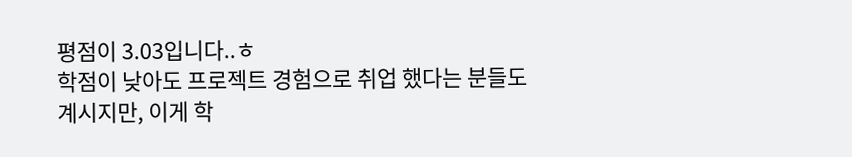평점이 3.03입니다..ㅎ
학점이 낮아도 프로젝트 경험으로 취업 했다는 분들도 계시지만, 이게 학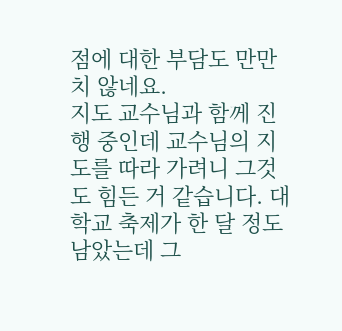점에 대한 부담도 만만치 않네요.
지도 교수님과 함께 진행 중인데 교수님의 지도를 따라 가려니 그것도 힘든 거 같습니다. 대학교 축제가 한 달 정도 남았는데 그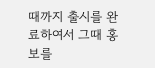때까지 출시를 완료하여서 그때 홍보를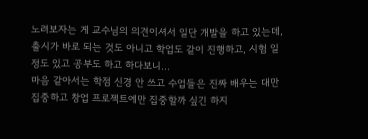노려보자는 게 교수님의 의견이셔서 일단 개발을 하고 있는데, 출시가 바로 되는 것도 아니고 학업도 같이 진행하고, 시험 일정도 있고 공부도 하고 하다보니…
마음 같아서는 학점 신경 안 쓰고 수업들은 진짜 배우는 대만 집중하고 창업 프로젝트에만 집중할까 싶긴 하지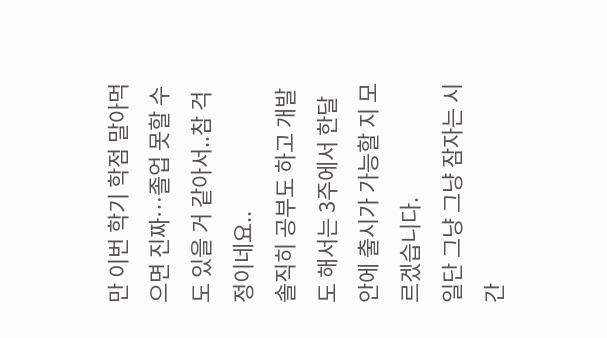만 이번 학기 학점 말아먹으면 진짜…졸업 못할 수도 있을 거 같아서..참 걱정이네요..
솔직히 공부도 하고 개발도 해서는 3주에서 한달 안에 출시가 가능할 지 모르겠습니다.
일단 그냥 그냥 잠자는 시간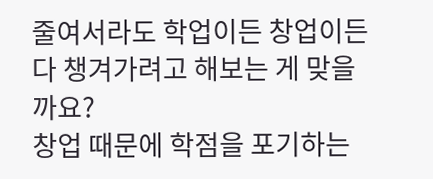줄여서라도 학업이든 창업이든 다 챙겨가려고 해보는 게 맞을까요?
창업 때문에 학점을 포기하는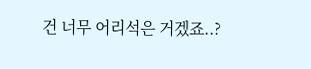건 너무 어리석은 거겠죠..?